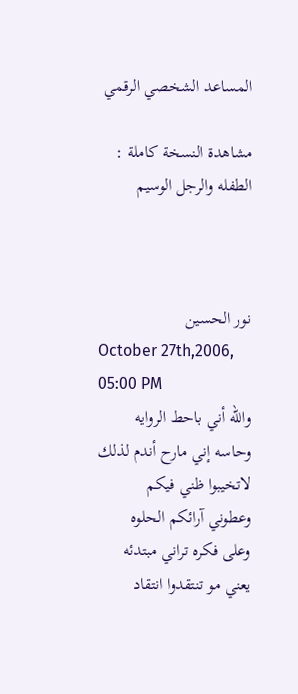المساعد الشخصي الرقمي

مشاهدة النسخة كاملة : الطفله والرجل الوسيم



نور الحسين
October 27th,2006, 05:00 PM
والله أني باحط الروايه وحاسه إني مارح أندم لذلك لاتخيبوا ظني فيكم
وعطوني آرائكم الحلوه
وعلى فكره تراني مبتدئه يعني مو تنتقدوا انتقاد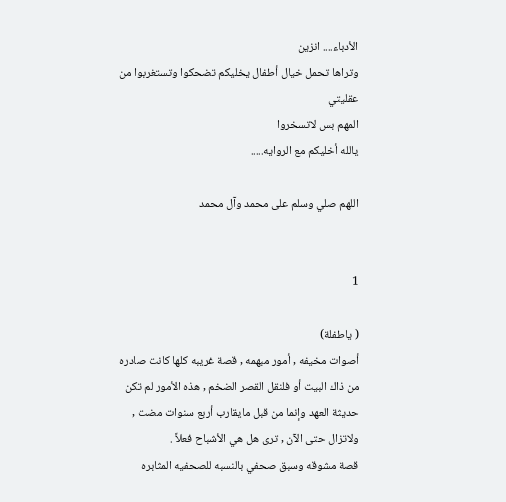الأدباء.... انزين
وتراها تحمل خيال أطفال يخليكم تضحكوا وتستغربوا من عقليتي
المهم بس لاتسخروا
يالله أخليكم مع الروايه.....

اللهم صلي وسلم على محمد وآل محمد


1

( ياطفلة)
أصوات مخيفه , أمور مبهمه , قصة غريبه كلها كانت صادره من ذاك البيت أو فلنقل القصر الضخم , هذه الأمور لم تكن حديثة العهد وإنما من قبل مايقارب أربع سنوات مضت , ولاتزال حتى الآن , ترى هل هي الأشباح فعلاً .
قصة مشوقه وسبق صحفي بالنسبه للصحفيه المثابره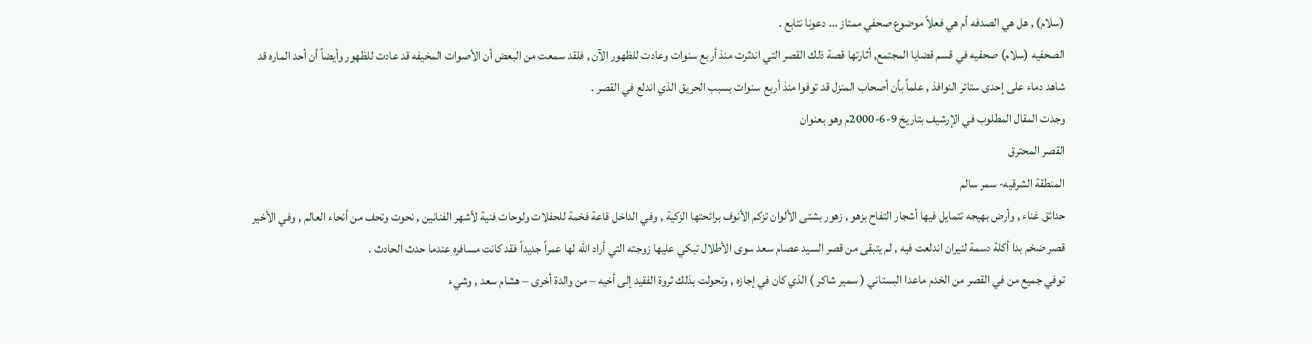(سلام) , هل هي الصدفه أم هي فعلاً موضوع صحفي ممتاز ... دعونا نتابع .
الصحفيه (سلام) صحفيه في قسم قضايا المجتمع, أثارتها قصة ذلك القصر التي اندثرت منذ أربع سنوات وعادت للظهور الآن , فلقد سمعت من البعض أن الأصوات المخيفه قد عادت للظهور وأيضاً أن أحد الماره قد شاهد دماء على إحدى ستائر النوافذ , علماً بأن أصحاب المنزل قد توفوا منذ أربع سنوات بسبب الحريق الذي اندلع في القصر .
وجدت المقال المطلوب في الإرشيف بتاريخ 9-6-2000م وهو بعنوان
القصر المحترق
المنطقة الشرقيه- سمر سالم
حدائق غناء , وأرض بهيجه تتمايل فيها أشجار التفاح بزهو , زهور بشتى الألوان تزكم الأنوف برائحتها الزكية , وفي الداخل قاعة فخمة للحفلات ولوحات فنية لأشهر الفنانين , نحوت وتحف من أنحاء العالم , وفي الأخير قصر ضخم بدا أكلة دسمة لنيران اندلعت فيه , لم يتبقى من قصر السيد عصام سعد سوى الأطلال تبكي عليها زوجته التي أراد الله لها عمراً جديداً فقد كانت مسافره عندما حدث الحادث .
توفي جميع من في القصر من الخدم ماعدا البستاني ( سمير شاكر ) الذي كان في إجازه , وتحولت بذلك ثروة الفقيد إلى أخيه – من والدة أخرى – هشام سعد , وشيء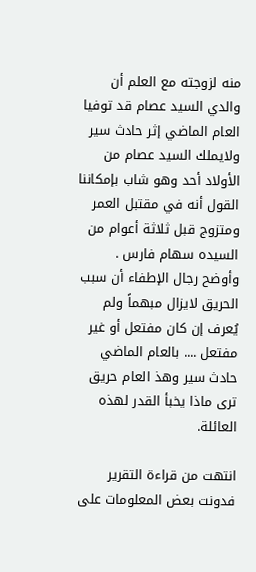منه لزوجته مع العلم أن والدي السيد عصام قد توفيا العام الماضي إثر حادث سير ولايملك السيد عصام من الأولاد أحد وهو شاب بإمكاننا القول أنه في مقتبل العمر ومتزوج قبل ثلاثة أعوام من السيده سهام فارس .
وأوضح رجال الإطفاء أن سبب الحريق لايزال مبهماً ولم يُعرف إن كان مفتعل أو غير مفتعل .... بالعام الماضي حادث سير وهذ العام حريق ترى ماذا يخبأ القدر لهذه العائلة.

انتهت من قراءة التقرير فدونت بعض المعلومات على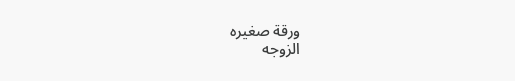ورقة صغيره
الزوجه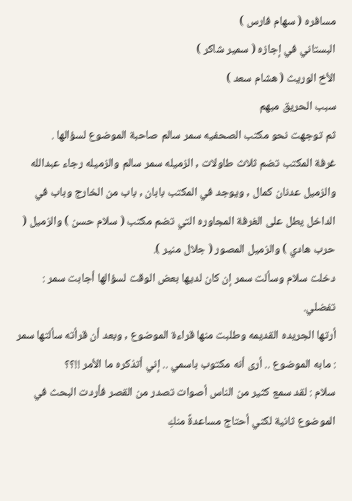مسافره ( سهام فارس )
البستاني في إجازه ( سمير شاكر )
الأخ الوريث ( هشام سعد )
سبب الحريق مبهم
ثم توجهت نحو مكتب الصحفيه سمر سالم صاحبة الموضوع لسؤالها .
غرفة المكتب تضم ثلاث طاولات , الزميله سمر سالم والزميله رجاء عبدالله والزميل عدنان كمال , ويوجد في المكتب بابان , باب من الخارج وباب في الداخل يطل على الغرفة المجاوره التي تضم مكتب ( سلام حسن ) والزميل ( حرب هادي ) والزميل المصور ( جلال منير ).
دخلت سلام وسألت سمر إن كان لديها بعض الوقت لسؤالها أجابت سمر : تفضلي.
أرتها الجريده القديمه وطلبت منها قراءة الموضوع , وبعد أن قرأته سألتها سمر : مابه الموضوع .. أرى أنه مكتوب باسمي .. إني أتذكره ما الأمر !!؟؟
سلام : لقد سمع كثير من الناس أصوات تصدر من القصر فأردت البحث في الموضوع ثانية لكني أحتاج مساعدةً منكِ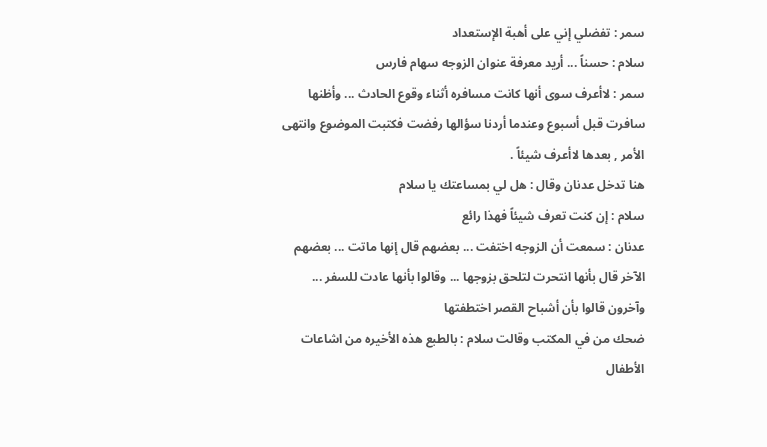سمر : تفضلي إني على أهبة الإستعداد
سلام : حسناً ... أريد معرفة عنوان الزوجه سهام فارس
سمر : لاأعرف سوى أنها كانت مسافره أثناء وقوع الحادث ... وأظنها سافرت قبل أسبوع وعندما أردنا سؤالها رفضت فكتبت الموضوع وانتهى الأمر , بعدها لاأعرف شيئاً .
هنا تدخل عدنان وقال : هل لي بمساعتك يا سلام
سلام : إن كنت تعرف شيئاً فهذا رائع
عدنان : سمعت أن الزوجه اختفت ... بعضهم قال إنها ماتت ... بعضهم الآخر قال بأنها انتحرت لتلحق بزوجها ... وقالوا بأنها عادت للسفر ... وآخرون قالوا بأن أشباح القصر اختطفتها
ضحك من في المكتب وقالت سلام : بالطبع هذه الأخيره من اشاعات الأطفال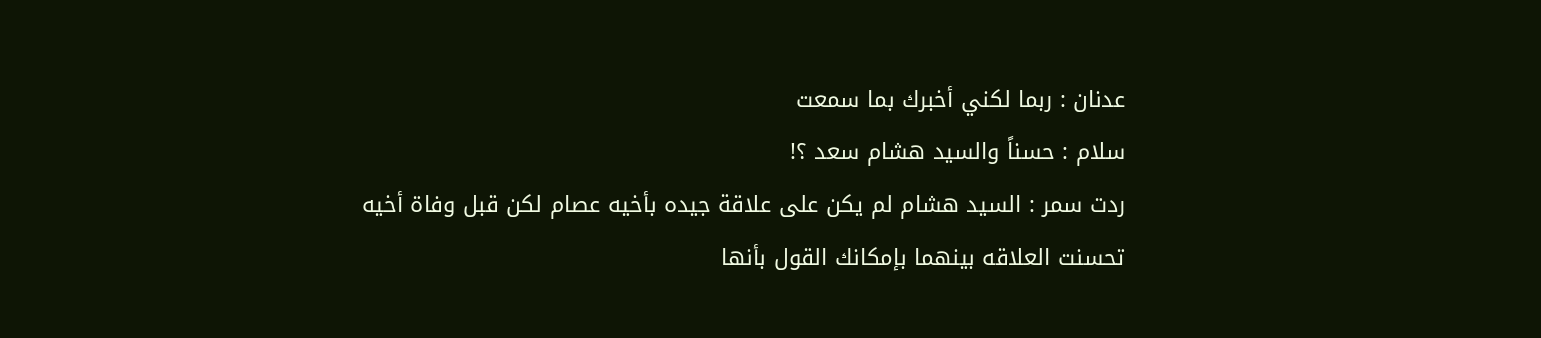عدنان : ربما لكني أخبرك بما سمعت
سلام : حسناً والسيد هشام سعد ؟!
ردت سمر : السيد هشام لم يكن على علاقة جيده بأخيه عصام لكن قبل وفاة أخيه تحسنت العلاقه بينهما بإمكانك القول بأنها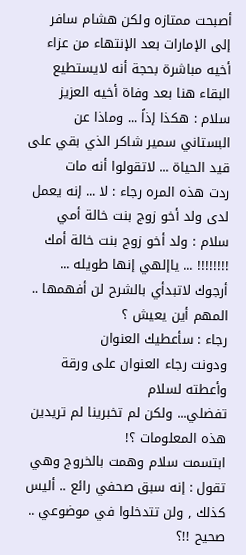أصبحت ممتازه ولكن هشام سافر إلى الإمارات بعد الإنتهاء من عزاء أخيه مباشرة بحجة أنه لايستطيع البقاء هنا بعد وفاة أخيه العزيز
سلام : هكذا إذاً ... وماذا عن البستاني سمير شاكر الذي بقي على قيد الحياة ... لاتقولوا أنه مات
ردت هذه المره رجاء : لا ... إنه يعمل لدى ولد أخو زوج بنت خالة أمي
سلام : ولد أخو زوج بنت خالة أمك !!!!!!!! ... ياإلهي إنها طويله ... أرجوك لاتبدأي بالشرح لن أفهمها .. المهم أين يعيش ؟
رجاء : سأعطيك العنوان
ودونت رجاء العنوان على ورقة وأعطته لسلام
تفضلي... ولكن لم تخبرينا لم تريدين هذه المعلومات ؟!
ابتسمت سلام وهمت بالخروج وهي تقول : إنه سبق صحفي رائع .. أليس كذلك , ولن تتدخلوا في موضوعي .. صحيح !!؟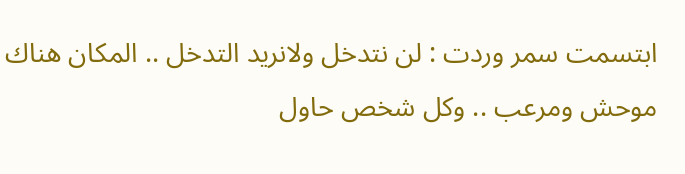ابتسمت سمر وردت : لن نتدخل ولانريد التدخل .. المكان هناك موحش ومرعب .. وكل شخص حاول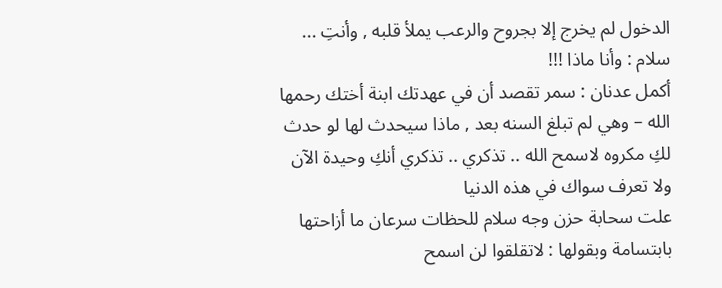الدخول لم يخرج إلا بجروح والرعب يملأ قلبه , وأنتِ ...
سلام : وأنا ماذا !!!
أكمل عدنان : سمر تقصد أن في عهدتك ابنة أختك رحمها الله – وهي لم تبلغ السنه بعد , ماذا سيحدث لها لو حدث لكِ مكروه لاسمح الله .. تذكري .. تذكري أنكِ وحيدة الآن ولا تعرف سواك في هذه الدنيا
علت سحابة حزن وجه سلام للحظات سرعان ما أزاحتها بابتسامة وبقولها : لاتقلقوا لن اسمح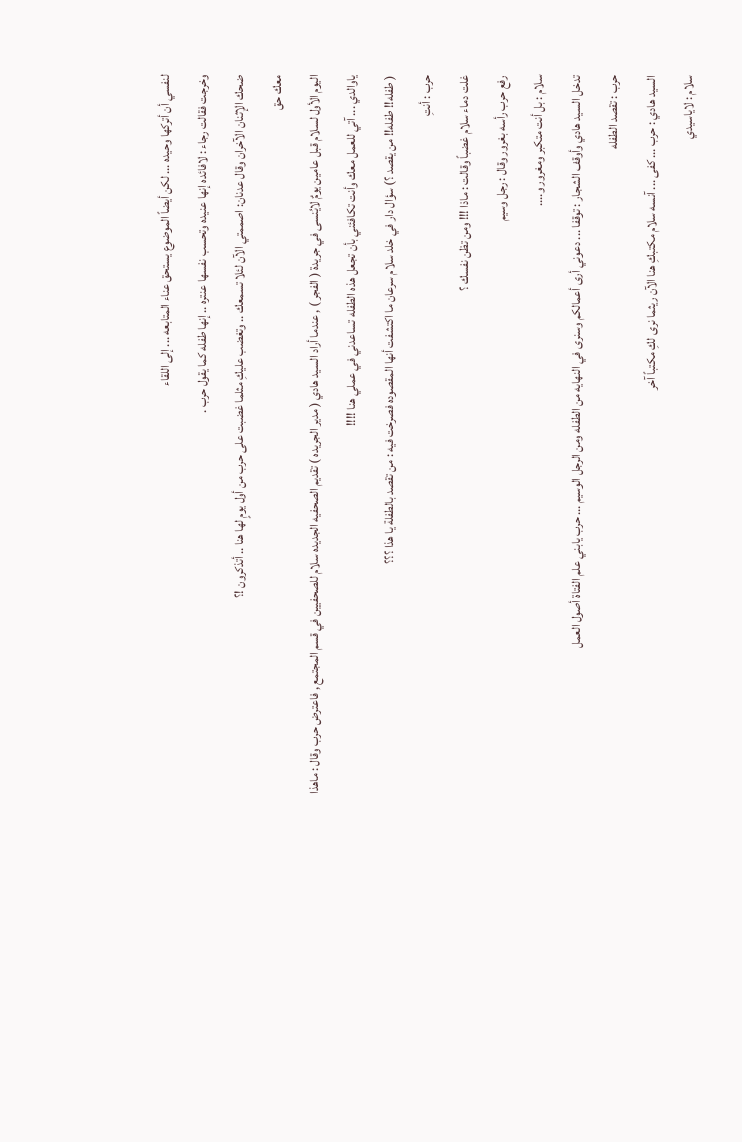لنفسي أن أتركها وحيده ... لكن أيضاً الموضوع يستحق عناء المتابعه ... إلى اللقاء
وخرجت فقالت رجاء : لافائده إنها عنيده وتحسب نفسها عنتره .. إنها طفله كما يقول حرب .
ضحك الإثنان الآخران وقال عدنان: اصممتي الآن لئلا تسمعك .. وتغضب عليكِ مثلما غضبت على حرب من أول يومٍ لها هنا .. أتذكرون !؟
معك حق
اليوم الأول لسلام قبل عامين يومٌ لايُنسى في جريدة ( الفجر ) , عندما أراد السيد هادي ( مدير الجريده ) تقديم الصحفيه الجديده سلام للصحفيين في قسم المجتمع , فاعترض حرب وقال : ماهذا ياوالدي ... آتي للعمل معك وأنت تكافئني بأن تجعل هذه الطفله تساعدني في عملي هنا !!!!
( طفله!! طفله!! من يقصد ؟) سؤال دار في خلد سلام سرعان ما اكتشفت أنها المقصوده فصرخت فيه : من تقصد بالطفلة يا هذا ؟؟؟
حرب : أنتِ
غلت دماء سلام غضباً وقالت : ماذا !!! ومن تظن نفسك ؟
رفع حرب رأسه بغرور وقال : رجل وسيم
سلام : بل أنت متكبر ومغرور و....
تدخل السيد هادي وأوقف الشجار : توقفا ... دعوني أرى أعمالكم وسنرى في النهايه من الطفله ومن الرجل الوسيم ... حرب يابني علم الفتاة أصول العمل
حرب : تقصد الطفله
السيد هادي : حرب ... كفى ... آنسه سلام مكتبكِ هنا الآن ريثما نرى لكِ مكتباً آخر
سلام : لاياسيدي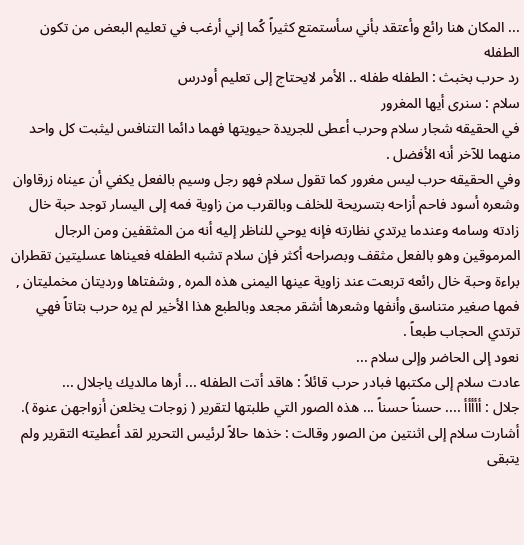... المكان هنا رائع وأعتقد بأني سأستمتع كثيراً كُما إني أرغب في تعليم البعض من تكون الطفله
رد حرب بخبث : الطفله طفله .. الأمر لايحتاج إلى تعليم أودرس
سلام : سنرى أيها المغرور
في الحقيقه شجار سلام وحرب أعطى للجريدة حيويتها فهما دائما التنافس ليثبت كل واحد منهما للآخر أنه الأفضل .
وفي الحقيقه حرب ليس مغرور كما تقول سلام فهو رجل وسيم بالفعل يكفي أن عيناه زرقاوان وشعره أسود فاحم أزاحه بتسريحة للخلف وبالقرب من زاوية فمه إلى اليسار توجد حبة خال زادته وسامه وعندما يرتدي نظارته فإنه يوحي للناظر إليه أنه من المثقفين ومن الرجال المرموقين وهو بالفعل مثقف وبصراحه أكثر فإن سلام تشبه الطفله فعيناها عسليتين تقطران براءة وحبة خال رائعه تربعت عند زاوية عينها اليمنى هذه المره , وشفتاها ورديتان مخمليتان , فمها صغير متناسق وأنفها وشعرها أشقر مجعد وبالطبع هذا الأخير لم يره حرب بتاتاً فهي ترتدي الحجاب طبعاً .
نعود إلى الحاضر وإلى سلام ...
عادت سلام إلى مكتبها فبادر حرب قائلاً : هاقد أتت الطفله ... أرها مالديك ياجلال ...
جلال : أأأأأ .... حسناً حسناً ... هذه الصور التي طلبتها لتقرير ( زوجات يخلعن أزواجهن عنوة ).
أشارت سلام إلى اثنتين من الصور وقالت : خذها حالاً لرئيس التحرير لقد أعطيته التقرير ولم يتبقى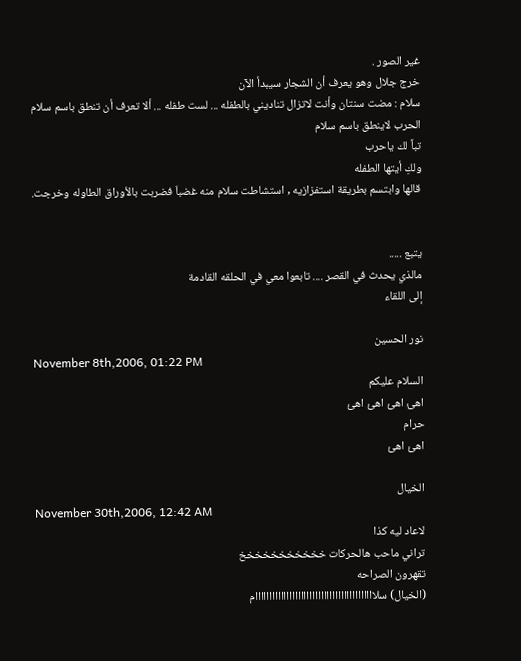غير الصور .
خرج جلال وهو يعرف أن الشجار سيبدأ الآن
سلام : مضت سنتان وأنت لاتزال تناديني بالطفله ... لست طفله ... ألا تعرف أن تنطق باسم سلام
الحرب لاينطق باسم سلام
تباً لك ياحرب
ولكِ أيتها الطفله
قالها وابتسم بطريقة استفزازيه , استشاطت سلام منه غضباَ فضربت بالأوراق الطاوله وخرجت.


يتبع .....
مالذي يحدث في القصر .... تابعوا معي في الحلقه القادمة
إلى اللقاء

نور الحسين
November 8th,2006, 01:22 PM
السلام عليكم
اهئ اهئ اهئ اهئ
حرام
اهئ اهئ

الخيال
November 30th,2006, 12:42 AM
لاعاد ليه كذا
تراني ماحب هالحركات خخخخخخخخخخخ
تقهرون الصراحه
(الخيال) سلاااااااااااااااااااااااااااااااااااااااااام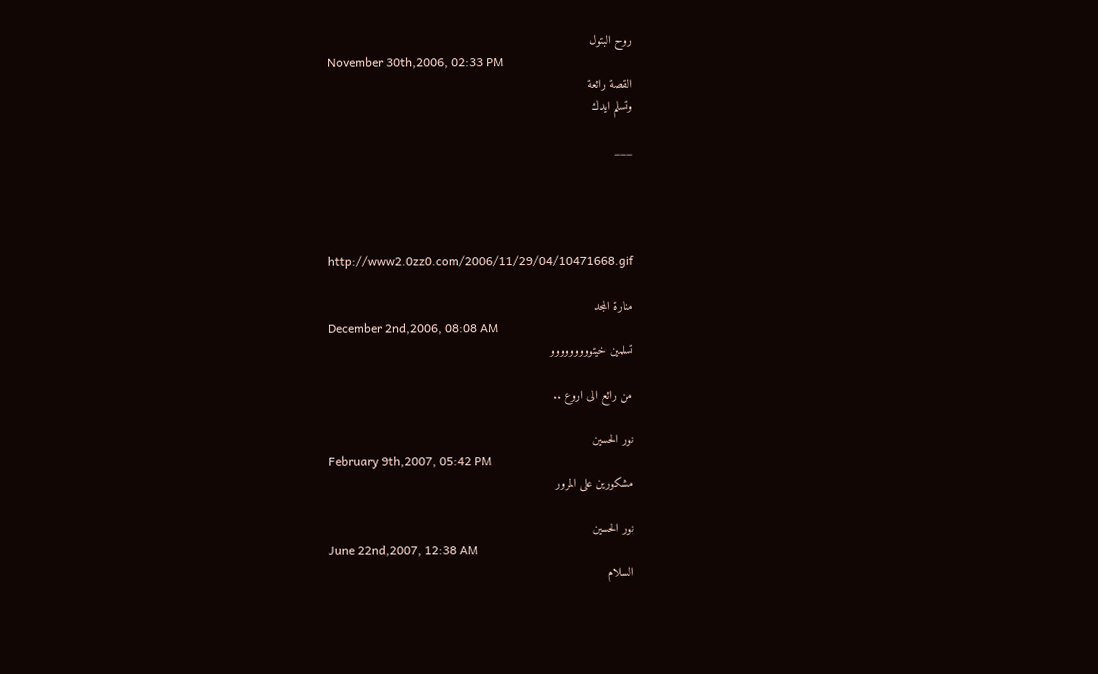روح البتول
November 30th,2006, 02:33 PM
القصة رائعة
وتسلم ايدك

___




http://www2.0zz0.com/2006/11/29/04/10471668.gif

منارة المجد
December 2nd,2006, 08:08 AM
تسلمين خيتووووووووو

من رائع الى اروع ..

نور الحسين
February 9th,2007, 05:42 PM
مشكورين على المرور

نور الحسين
June 22nd,2007, 12:38 AM
السلام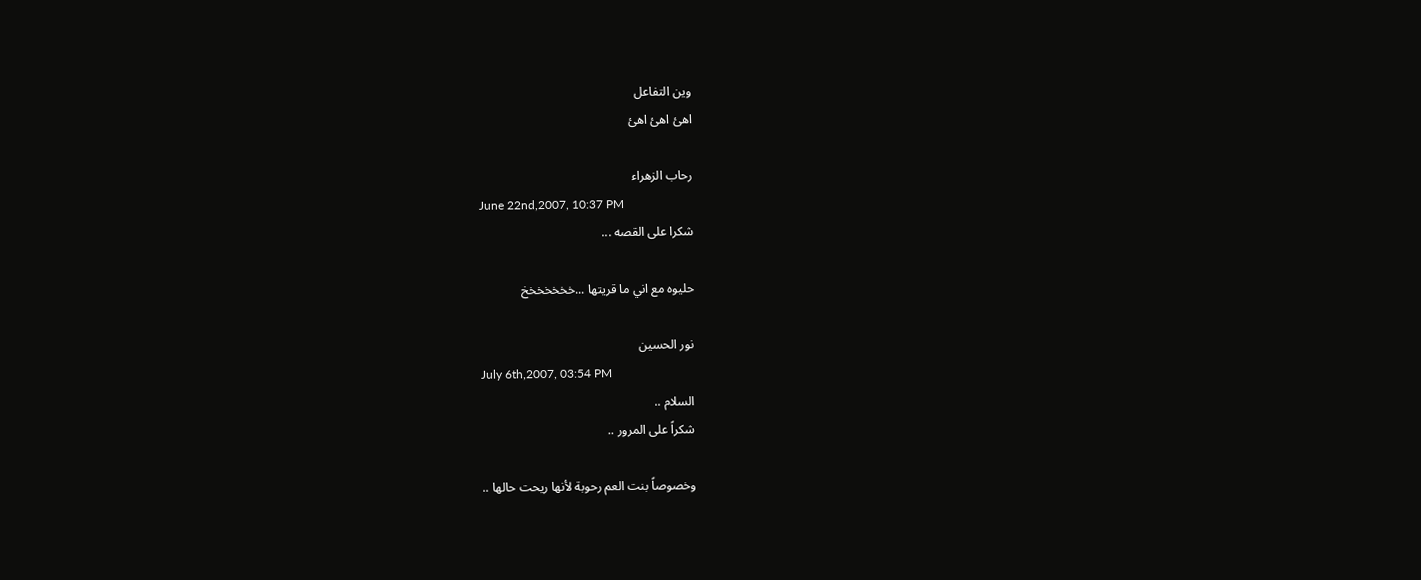وين التفاعل
اهئ اهئ اهئ

رحاب الزهراء
June 22nd,2007, 10:37 PM
شكرا على القصه ...

حليوه مع اني ما قريتها ...خخخخخخخ

نور الحسين
July 6th,2007, 03:54 PM
السلام ..
شكراً على المرور ..

وخصوصاً بنت العم رحوبة لأنها ريحت حالها ..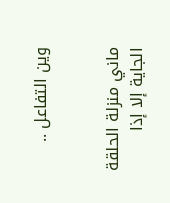وين التفاعل ..


ماني منزلة الحلقة الجاية إلا إذا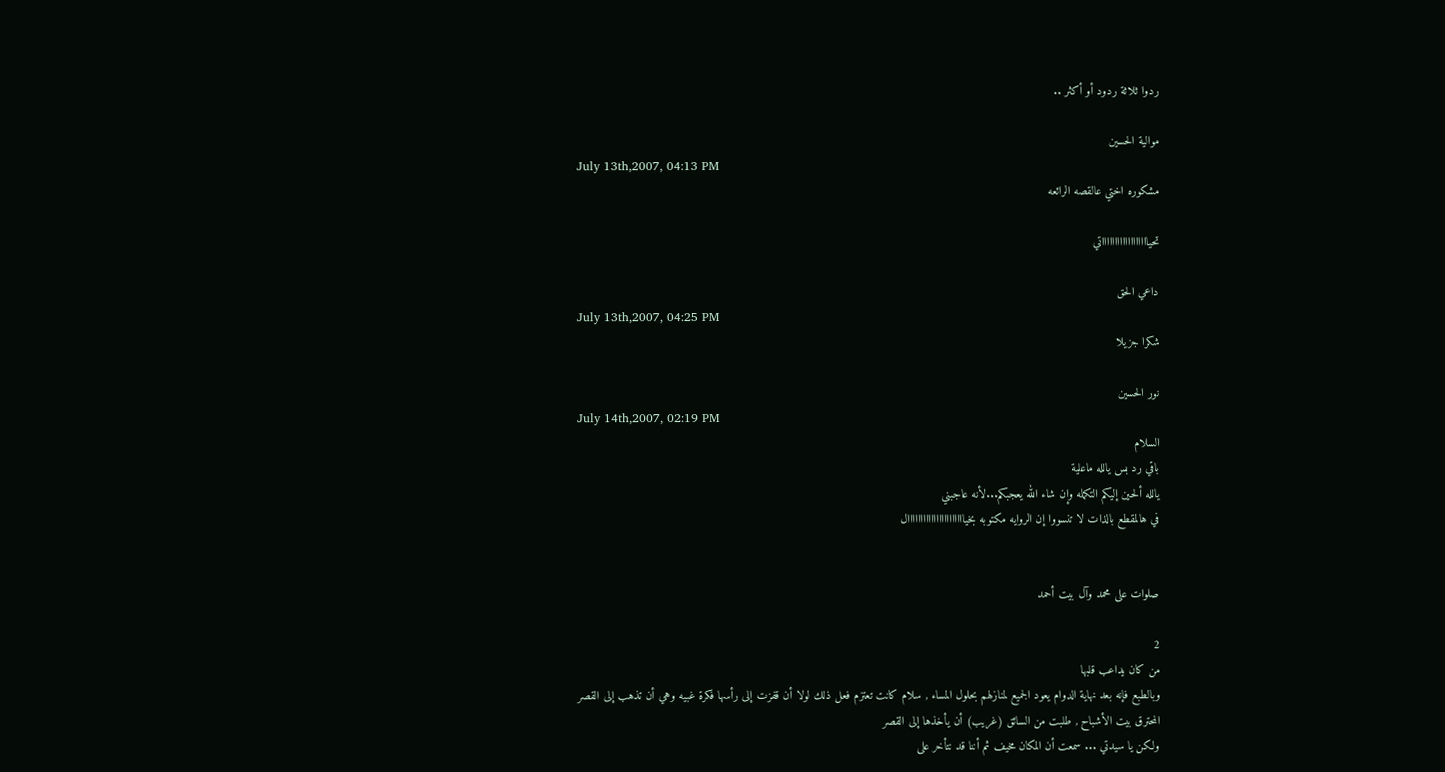ردوا ثلاثة ردود أو أكثر ..

موالية الحسين
July 13th,2007, 04:13 PM
مشكوره اختي عالقصه الرائعه

تحيااااااااااااااااااتي

داعي الحق
July 13th,2007, 04:25 PM
شكرا جزيلا

نور الحسين
July 14th,2007, 02:19 PM
السلام
باقي رد بس يالله ماعلية
يالله ألحين إليكم التكمله وإن شاء الله يعجبكم...لأنه عاجبني
في هالمقطع بالذات لا تنسووا إن الروايه مكتوبه بخياااااااااااااااااااااال


صلوات على محمد وآل بيت أحمد

2
من كان يداعب قلبها
وبالطبع فإنه بعد نهاية الدوام يعود الجميع لمنازلهم بحلول المساء , سلام كانت تعتزم فعل ذلك لولا أن قفزت إلى رأسها فكرة غبيه وهي أن تذهب إلى القصر المحترق بيت الأشباح , طلبت من السائق (غريب) أن يأخذها إلى القصر
ولكن يا سيدتي ... سمعت أن المكان مخيف ثم أننا قد نتأخر على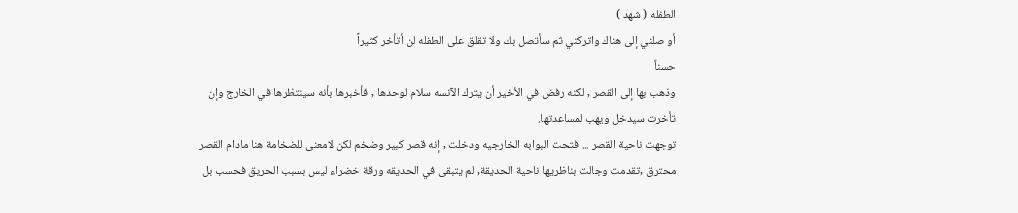الطفله ( شهد )
أو صلني إلى هناك واتركني ثم سأتصل بك ولا تقلق على الطفله لن أتأخر كثيراً
حسناً
وذهب بها إلى القصر , لكنه رفض في الأخير أن يترك الآنسه سلام لوحدها , فأخبرها بأنه سينتظرها في الخارج وإن تأخرت سيدخل ويهب لمساعدتها.
توجهت ناحية القصر ... فتحت البوابه الخارجيه ودخلت , إنه قصر كبير وضخم لكن لامعنى للضخامة هنا مادام القصر محترق ,تقدمت وجالت بناظريها ناحية الحديقة, لم يتبقى في الحديقه ورقة خضراء ليس بسبب الحريق فحسب بل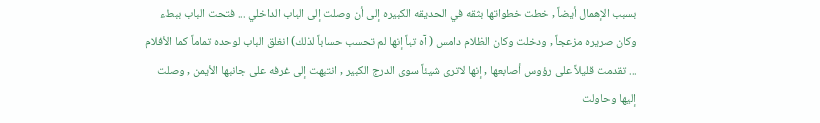بسبب الإهمال أيضاً , خطت خطواتها بثقه في الحديقه الكبيره إلى أن وصلت إلى الباب الداخلي ... فتحت الباب ببطء وكان صريره مزعجاً , ودخلت وكان الظلام دامس ( آه تباً إنها لم تحسب حساباً لذلك) انغلق الباب لوحده تماماً كما الأفلام ... تقدمت قليلاً على رؤوس أصابعها , إنها لاترى شيئاً سوى الدرج الكبير , انتبهت إلى غرفه على جانبها الأيمن , وصلت إليها وحاولت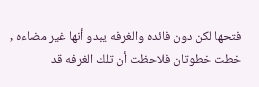فتحها لكن دون فائده والغرفه يبدو أنها غير مضاءه , خطت خطوتان فلاحظت أن تلك الغرفه قد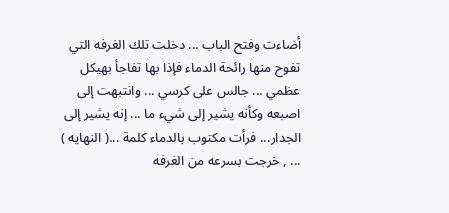أضاءت وفتح الباب ... دخلت تلك الغرفه التي تفوح منها رائحة الدماء فإذا بها تفاجأ بهيكل عظمي ... جالس على كرسي ... وانتبهت إلى اصبعه وكأنه يشير إلى شيء ما ... إنه يشير إلى الجدار... فرأت مكتوب بالدماء كلمة ...( النهايه ) ... , خرجت بسرعه من الغرفه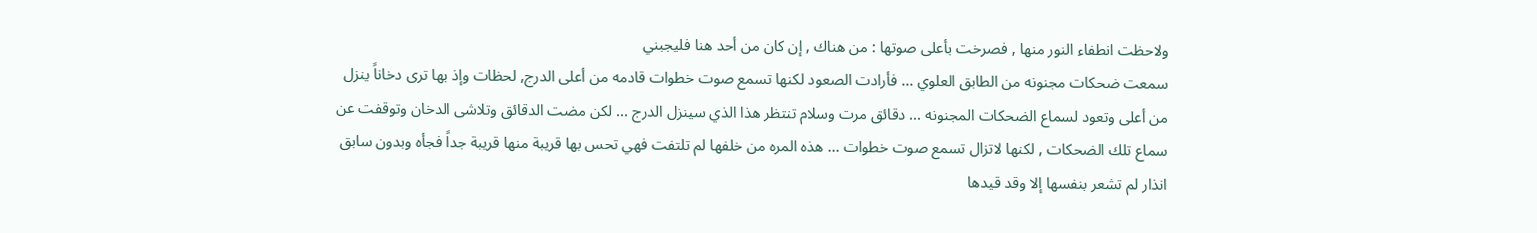ولاحظت انطفاء النور منها , فصرخت بأعلى صوتها : من هناك , إن كان من أحد هنا فليجبني
سمعت ضحكات مجنونه من الطابق العلوي ... فأرادت الصعود لكنها تسمع صوت خطوات قادمه من أعلى الدرج, لحظات وإذ بها ترى دخاناً ينزل من أعلى وتعود لسماع الضحكات المجنونه ... دقائق مرت وسلام تنتظر هذا الذي سينزل الدرج ... لكن مضت الدقائق وتلاشى الدخان وتوقفت عن سماع تلك الضحكات , لكنها لاتزال تسمع صوت خطوات ... هذه المره من خلفها لم تلتفت فهي تحس بها قريبة منها قريبة جداً فجأه وبدون سابق انذار لم تشعر بنفسها إلا وقد قيدها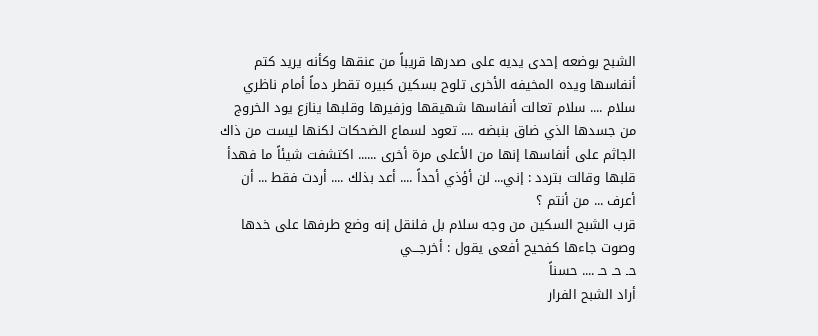الشبح بوضعه إحدى يديه على صدرها قريباً من عنقها وكأنه يريد كتم أنفاسها ويده المخيفه الأخرى تلوح بسكين كبيره تقطر دماً أمام ناظري سلام .... سلام تعالت أنفاسها شهيقها وزفيرها وقلبها ينازع يود الخروج من جسدها الذي ضاق بنبضه .... تعود لسماع الضحكات لكنها ليست من ذاك الجاثم على أنفاسها إنها من الأعلى مرة أخرى ...... اكتشفت شيئاً ما فهدأ قلبها وقالت بتردد : إني... لن أؤذي أحداً .... أعد بذلك .... أردت فقط ... أن أعرف ... من أنتم ؟
قرب الشبح السكين من وجه سلام بل فلنقل إنه وضع طرفها على خدها وصوت جاءها كفحيح أفعى يقول : أخرجـــي
حـ حـ حـ .... حسناً
أراد الشبح الفرار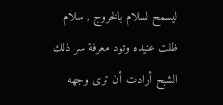ليسمح لسلام بالخروج , سلام ظلت عنيده وتود معرفة سر ذلك الشبح أرادت أن ترى وجهه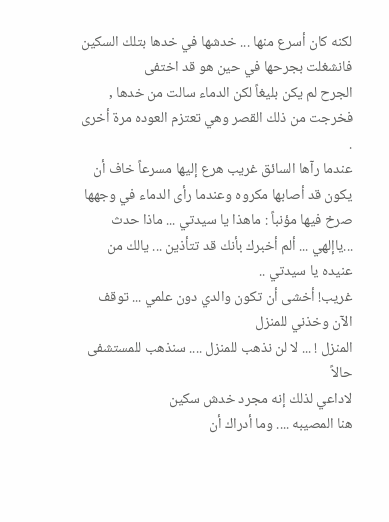لكنه كان أسرع منها ... خدشها في خدها بتلك السكين فانشغلت بجرحها في حين هو قد اختفى
الجرح لم يكن بليغاً لكن الدماء سالت من خدها , فخرجت من ذلك القصر وهي تعتزم العوده مرة أخرى .
عندما رآها السائق غريب هرع إليها مسرعاً خاف أن يكون قد أصابها مكروه وعندما رأى الدماء في وجهها صرخ فيها مؤنباً : ماهذا يا سيدتي ... ماذا حدث ...ياإلهي ... ألم أخبرك بأنك قد تتأذين ... يالك من عنيده يا سيدتي ..
غريب! أخشى أن تكون والدي دون علمي ... توقف الآن وخذني للمنزل
المنزل ! ... لا لن نذهب للمنزل .... سنذهب للمستشفى حالاً
لاداعي لذلك إنه مجرد خدش سكين
هنا المصيبه .... وما أدراك أن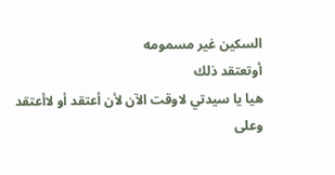السكين غير مسمومه
أوتعتقد ذلك
هيا يا سيدتي لاوقت الآن لأن أعتقد أو لاأعتقد
وعلى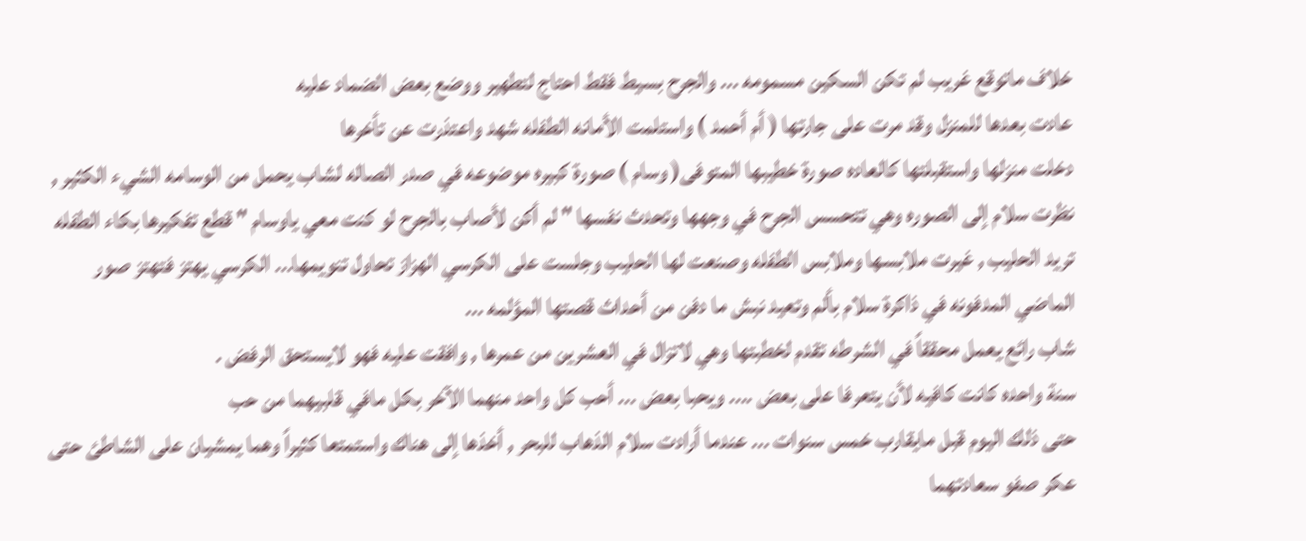خلاف ماتوقع غريب لم تكن السكين مسمومه ... والجرح بسيط فقط احتاج لتطهير ووضع بعض الضماد عليه
عادت بعدها للمنزل وقد مرت على جارتها ( أم أحمد ) واستلمت الأمانه الطفله شهد واعتذرت عن تأخرها
دخلت منزلها واستقبلتها كالعاده صورة خطيبها المتوفى( وسام ) صورة كبيره موضوعه في صدر الصاله لشاب يحمل من الوسامه الشيء الكثير , نظرت سلام إلى الصوره وهي تتحسس الجرح في وجهها وتحدث نفسها " لم أكن لأصاب بالجرح لو كنت معي ياوسام " قطع تفكيرها بكاء الطفله تريد الحليب , غيرت ملابسها وملابس الطفله وصنعت لها الحليب وجلست على الكرسي الهزاز تحاول تنويمها... الكرسي يهتز فتهتز صور الماضي المدفونه في ذاكرة سلام بألم وتعيد نبش ما دفن من أحداث قصتها المؤلمه ...
شاب رائع يعمل محققاً في الشرطه تقدم لخطبتها وهي لاتزال في العشرين من عمرها , وافقت عليه فهو لايستحق الرفض .
سنة واحده كانت كافيه لأن يتعرفا على بعض .... ويحبا بعض ... أحب كل واحد منهما الآخر بكل مافي قلبيهما من حب
حتى ذلك اليوم قبل مايقارب خمس سنوات ... عندما أرادت سلام الذهاب للبحر , أخذها إلى هناك واستمتعا كثيراً وهما يمشيان على الشاطئ حتى عكر صفو سعادتهما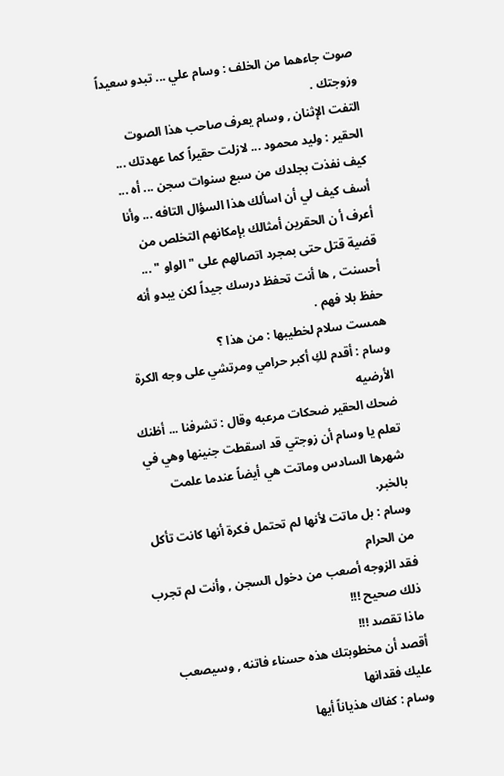صوت جاءهما من الخلف : وسام علي ... تبدو سعيداً وزوجتك .
التفت الإثنان , وسام يعرف صاحب هذا الصوت الحقير : وليد محمود ... لازلت حقيراً كما عهدتك ... كيف نفذت بجلدك من سبع سنوات سجن ... أه ... أسف كيف لي أن اسألك هذا السؤال التافه ... وأنا أعرف أ ن الحقرين أمثالك بإمكانهم التخلص من قضية قتل حتى بمجرد اتصالهم على " الواو " ...
أحسنت , ها أنت تحفظ درسك جيداً لكن يبدو أنه حفظ بلا فهم .
همست سلام لخطيبها : من هذا ؟
وسام : أقدم لكِ أكبر حرامي ومرتشي على وجه الكرة الأرضيه
ضحك الحقير ضحكات مرعبه وقال : تشرفنا ... أظنك تعلم يا وسام أن زوجتي قد اسقطت جنينها وهي في شهرها السادس وماتت هي أيضاً عندما علمت بالخبر.
وسام : بل ماتت لأنها لم تحتمل فكرة أنها كانت تأكل من الحرام
فقد الزوجه أصعب من دخول السجن , وأنت لم تجرب ذلك صحيح !!!
ماذا تقصد !!!
أقصد أن مخطوبتك هذه حسناء فاتنه , وسيصعب عليك فقدانها
وسام : كفاك هذياناً أيها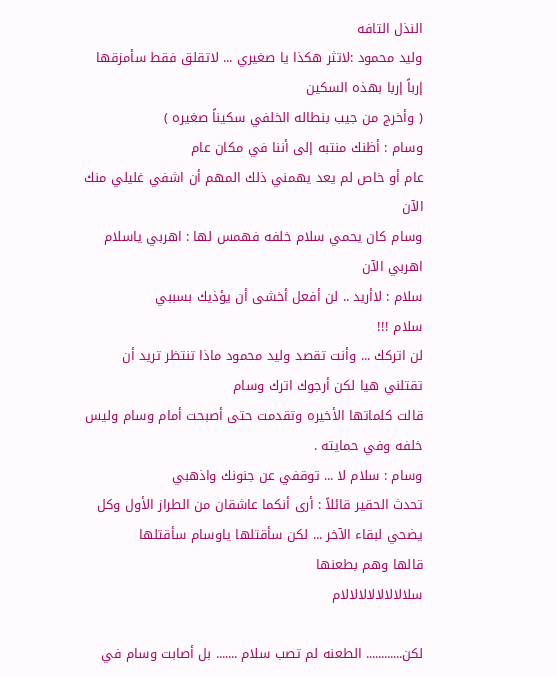النذل التافه
وليد محمود :لاتثر هكذا يا صغيري ... لاتقلق فقط سأمزقها إرباً إربا بهذه السكين
( وأخرج من جيب بنطاله الخلفي سكيناً صغيره )
وسام : أظنك منتبه إلى أننا في مكان عام
عام أو خاص لم يعد يهمني ذلك المهم أن اشفي غليلي منك الآن
وسام كان يحمي سلام خلفه فهمس لها : اهربي ياسلام اهربي الآن
سلام : لاأريد .. لن أفعل أخشى أن يؤذيك بسببي
سلام !!!
لن اتركك ... وأنت تقصد وليد محمود ماذا تنتظر تريد أن تقتلني هيا لكن أرجوك اترك وسام
قالت كلماتها الأخيره وتقدمت حتى أصبحت أمام وسام وليس خلفه وفي حمايته .
وسام : سلام لا ... توقفي عن جنونك واذهبي
تحدث الحقير قائلاً : أرى أنكما عاشقان من الطراز الأول وكل يضحي لبقاء الآخر ... لكن سأقتلها ياوسام سأقتلها
قالها وهم بطعنها
سلالالالالالالالام

لكن............ الطعنه لم تصب سلام ....... بل أصابت وسام في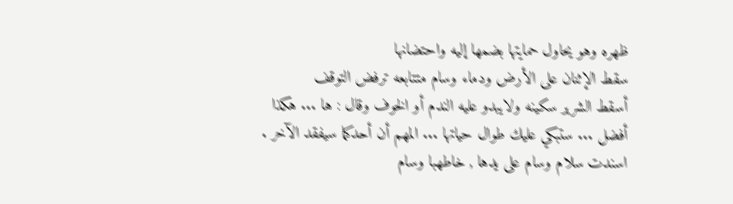ظهره وهو يحاول حمايتها بضمها إليه واحتضانها
سقط الإثنان على الأرض ودماء وسام متتابعه ترفض التوقف
أسقط الشرير سكينه ولايبدو عليه الندم أو الخوف وقال : ها ... هكذا أفضل ... ستبكي عليك طوال حياتها ... المهم أن أحدكما سيفقد الآخر .
اسندت سلام وسام على يدها , خاطهبا وسام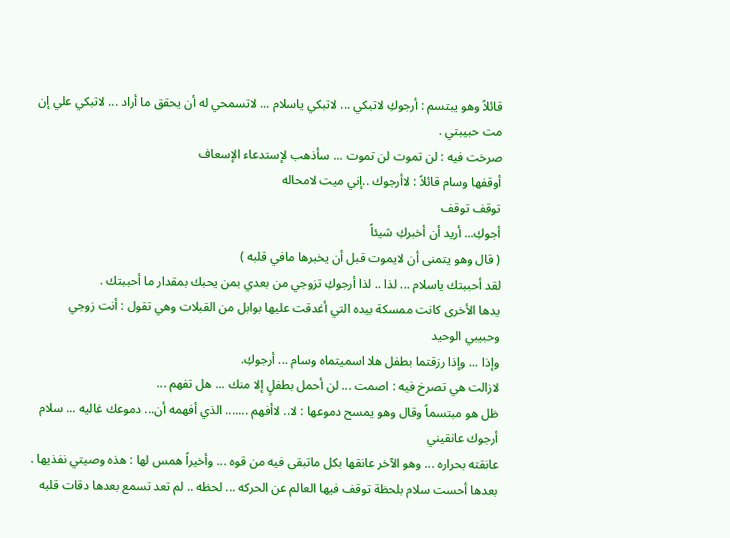قائلاً وهو يبتسم : أرجوكِ لاتبكي ... لاتبكي ياسلام ... لاتسمحي له أن يحقق ما أراد ... لاتبكي علي إن مت حبيبتي .
صرخت فيه : لن تموت لن تموت ... سأذهب لإستدعاء الإسعاف
أوقفها وسام قائلاً : لاأرجوك ..إني ميت لامحاله
توقف توقف
أجوكِ... أريد أن أخبركِ شيئاً
( قال وهو يتمنى أن لايموت قبل أن يخبرها مافي قلبه )
لقد أحببتك ياسلام ... لذا .. لذا أرجوكِ تزوجي من بعدي بمن يحبك بمقدار ما أحببتك .
يدها الأخرى كانت ممسكة بيده التي أغدقت عليها بوابل من القبلات وهي تقول : أنت زوجي وحبيبي الوحيد
وإذا ... وإذا رزقتما بطفل هلا اسميتماه وسام ... أرجوكِ.
لازالت هي تصرخ فيه : اصمت ... لن أحمل بطفلٍ إلا منك ... هل تفهم ...
ظل هو مبتسماً وقال وهو يمسح دموعها : لا.. لاأفهم ....... الذي أفهمه أن... دموعك غاليه ... سلام أرجوك عانقيني
عانقته بحراره ... وهو الآخر عانقها بكل ماتبقى فيه من قوه ... وأخيراً همس لها : هذه وصيتي نفذيها .
بعدها أحست سلام بلحظة توقف فيها العالم عن الحركه ... لحظه .. لم تعد تسمع بعدها دقات قلبه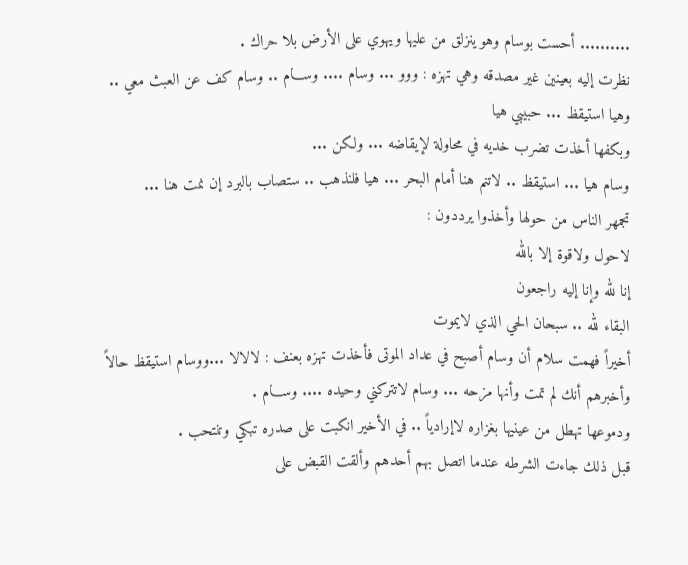.......... أحست بوسام وهو ينزلق من عليها ويهوي على الأرض بلا حراك .
نظرت إليه بعينين غير مصدقه وهي تهزه : ووو ... وسام .... وســـام .. وسام كف عن العبث معي .. وهيا استيقظ ... حبيبي هيا
وبكفها أخذت تضرب خديه في محاولة لإيقاضه ... ولكن ...
وسام هيا ... استيقظ .. لاتنم هنا أمام البحر ... هيا فلنذهب .. ستصاب بالبرد إن نمت هنا ...
تجمهر الناس من حولها وأخذوا يرددون :
لاحول ولاقوة إلا بالله
إنا لله وإنا إليه راجعون
البقاء لله .. سبحان الحي الذي لايموت
أخيراً فهمت سلام أن وسام أصبح في عداد الموتى فأخذت تهزه بعنف : لالالا ...ووسام استيقظ حالاً وأخبرهم أنك لم تمت وأنها مزحه ... وسام لاتتركني وحيده .... وســـام .
ودموعها تهطل من عينيها بغزاره لاإرادياً .. في الأخير انكبت على صدره تبكي وتنتحب .
قبل ذلك جاءت الشرطه عندما اتصل بهم أحدهم وألقت القبض على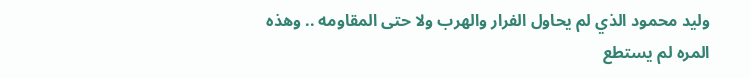وليد محمود الذي لم يحاول الفرار والهرب ولا حتى المقاومه .. وهذه المره لم يستطع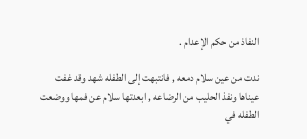النفاذ من حكم الإعدام .

ندت من عين سلام دمعه , فانتبهت إلى الطفله شهد وقد غفت عيناها ونفذ الحليب من الرضاعه , ابعدتها سلام عن فمها ووضعت الطفله في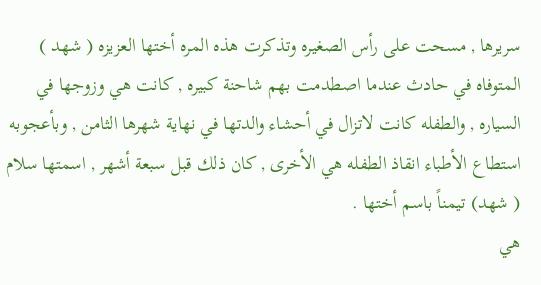سريرها , مسحت على رأس الصغيره وتذكرت هذه المره أختها العزيزه ( شهد ) المتوفاه في حادث عندما اصطدمت بهم شاحنة كبيره , كانت هي وزوجها في السياره , والطفله كانت لاتزال في أحشاء والدتها في نهاية شهرها الثامن , وبأعجوبه استطاع الأطباء انقاذ الطفله هي الأخرى , كان ذلك قبل سبعة أشهر , اسمتها سلام ( شهد) تيمناً باسم أختها .
هي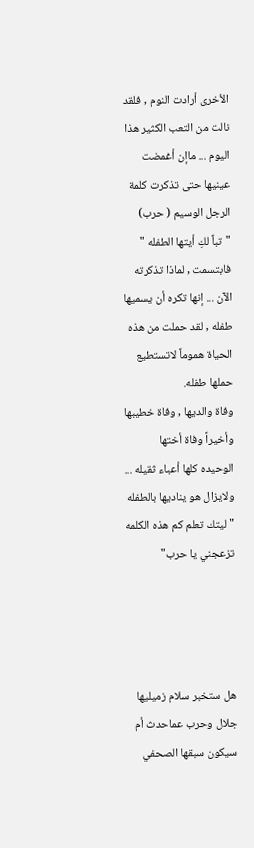الأخرى أرادت النوم , فلقد نالت من التعب الكثير هذا اليوم ... ماإن أغمضت عينيها حتى تذكرت كلمة الرجل الوسيم ( حرب) "تباً لكِ أيتها الطفله "
فابتسمت , لماذا تذكرته الآن ... إنها تكره أن يسميها طفله , لقد حملت من هذه الحياة هموماً لاتستطيع حملها طفله.
وفاة والديها , وفاة خطيبها وأخيراً وفاة أختها الوحيده كلها أعباء ثقيله ... ولايزال هو يناديها بالطفله
" ليتك تعلم كم هذه الكلمه تزعجني يا حرب"




هل ستخبر سلام زميليها جلال وحرب عماحدث أم سيكون سبقها الصحفي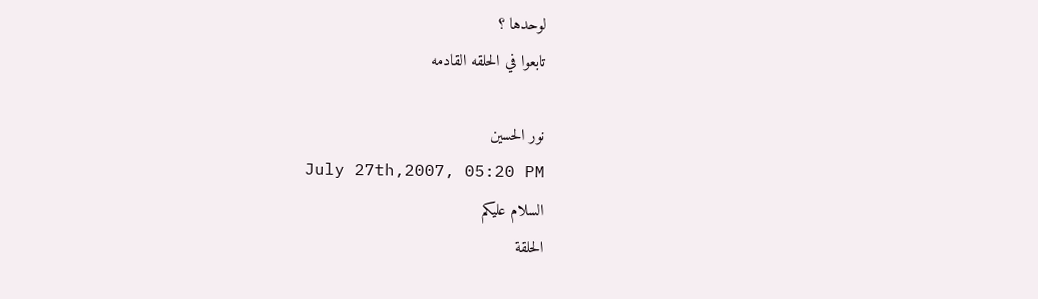لوحدها ؟
تابعوا في الحلقه القادمه

نور الحسين
July 27th,2007, 05:20 PM
السلام عليكم
الحلقة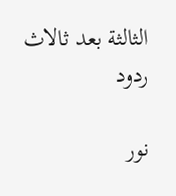الثالثة بعد ثالاث ردود

نور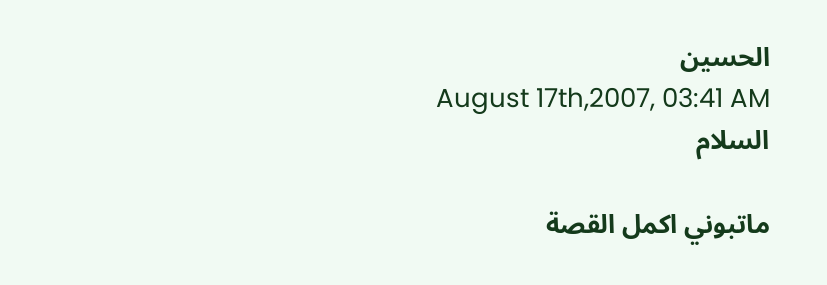الحسين
August 17th,2007, 03:41 AM
السلام

ماتبوني اكمل القصة